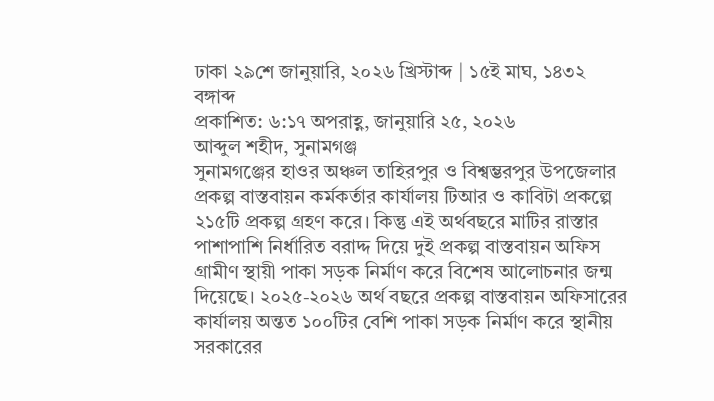ঢাকা ২৯শে জানুয়ারি, ২০২৬ খ্রিস্টাব্দ | ১৫ই মাঘ, ১৪৩২ বঙ্গাব্দ
প্রকাশিত: ৬:১৭ অপরাহ্ণ, জানুয়ারি ২৫, ২০২৬
আব্দুল শহীদ, সুনামগঞ্জ
সুনামগঞ্জের হাওর অঞ্চল তাহিরপুর ও বিশ্বম্ভরপুর উপজেলার প্রকল্প বাস্তবায়ন কর্মকর্তার কার্যালয় টিআর ও কাবিটা প্রকল্পে ২১৫টি প্রকল্প গ্রহণ করে। কিন্তু এই অর্থবছরে মাটির রাস্তার পাশাপাশি নির্ধারিত বরাদ্দ দিয়ে দুই প্রকল্প বাস্তবায়ন অফিস গ্রামীণ স্থায়ী পাকা সড়ক নির্মাণ করে বিশেষ আলোচনার জন্ম দিয়েছে। ২০২৫-২০২৬ অর্থ বছরে প্রকল্প বাস্তবায়ন অফিসারের কার্যালয় অন্তত ১০০টির বেশি পাকা সড়ক নির্মাণ করে স্থানীয় সরকারের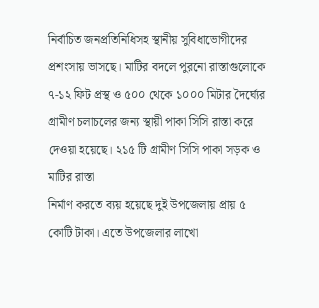নির্বাচিত জনপ্রতিনিধিসহ স্থানীয় সুবিধাভোগীদের প্রশংসায় ভাসছে। মাটির বদলে পুরনো রাস্তাগুলোকে ৭-১২ ফিট প্রস্থ ও ৫০০ থেকে ১০০০ মিটার দৈর্ঘ্যের গ্রামীণ চলাচলের জন্য স্থায়ী পাকা সিসি রাস্তা করে দেওয়া হয়েছে। ২১৫ টি গ্রামীণ সিসি পাকা সড়ক ও মাটির রাস্তা
নির্মাণ করতে ব্যয় হয়েছে দুই উপজেলায় প্রায় ৫ কোটি টাকা। এতে উপজেলার লাখো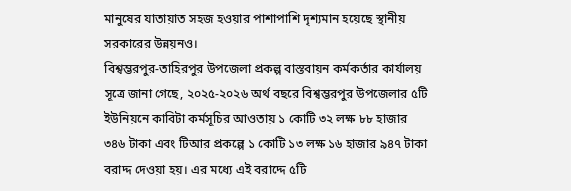মানুষের যাতায়াত সহজ হওয়ার পাশাপাশি দৃশ্যমান হয়েছে স্থানীয় সরকারের উন্নয়নও।
বিশ্বম্ভরপুর-তাহিরপুর উপজেলা প্রকল্প বাস্তবায়ন কর্মকর্তার কার্যালয় সূত্রে জানা গেছে, ২০২৫-২০২৬ অর্থ বছরে বিশ্বম্ভরপুর উপজেলার ৫টি ইউনিয়নে কাবিটা কর্মসূচির আওতায় ১ কোটি ৩২ লক্ষ ৮৮ হাজার ৩৪৬ টাকা এবং টিআর প্রকল্পে ১ কোটি ১৩ লক্ষ ১৬ হাজার ৯৪৭ টাকা বরাদ্দ দেওয়া হয়। এর মধ্যে এই বরাদ্দে ৫টি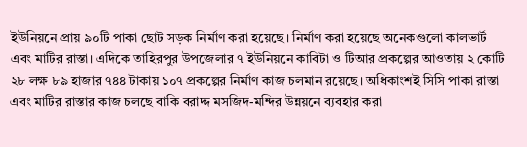ইউনিয়নে প্রায় ৯০টি পাকা ছোট সড়ক নির্মাণ করা হয়েছে। নির্মাণ করা হয়েছে অনেকগুলো কালভার্ট এবং মাটির রাস্তা। এদিকে তাহিরপুর উপজেলার ৭ ইউনিয়নে কাবিটা ও টিআর প্রকল্পের আওতায় ২ কোটি ২৮ লক্ষ ৮৯ হাজার ৭৪৪ টাকায় ১০৭ প্রকল্পের নির্মাণ কাজ চলমান রয়েছে। অধিকাংশই সিসি পাকা রাস্তা এবং মাটির রাস্তার কাজ চলছে বাকি বরাদ্দ মসজিদ-মন্দির উন্নয়নে ব্যবহার করা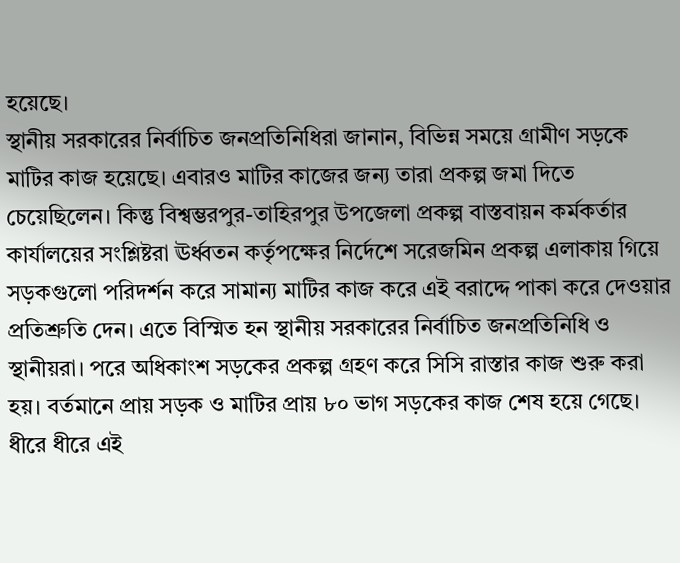হয়েছে।
স্থানীয় সরকারের নির্বাচিত জনপ্রতিনিধিরা জানান, বিভিন্ন সময়ে গ্রামীণ সড়কে মাটির কাজ হয়েছে। এবারও মাটির কাজের জন্য তারা প্রকল্প জমা দিতে চেয়েছিলেন। কিন্তু বিশ্বম্ভরপুর-তাহিরপুর উপজেলা প্রকল্প বাস্তবায়ন কর্মকর্তার কার্যালয়ের সংশ্লিষ্টরা ঊর্ধ্বতন কর্তৃপক্ষের নির্দেশে সরেজমিন প্রকল্প এলাকায় গিয়ে সড়কগুলো পরিদর্শন করে সামান্য মাটির কাজ করে এই বরাদ্দে পাকা করে দেওয়ার প্রতিশ্রুতি দেন। এতে বিস্মিত হন স্থানীয় সরকারের নির্বাচিত জনপ্রতিনিধি ও স্থানীয়রা। পরে অধিকাংশ সড়কের প্রকল্প গ্রহণ করে সিসি রাস্তার কাজ শুরু করা হয়। বর্তমানে প্রায় সড়ক ও মাটির প্রায় ৮০ ভাগ সড়কের কাজ শেষ হয়ে গেছে। ধীরে ধীরে এই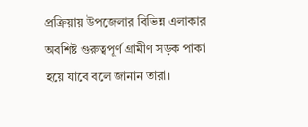প্রক্রিয়ায় উপজেলার বিভিন্ন এলাকার অবশিষ্ট গুরুত্বপূর্ণ গ্রামীণ সড়ক পাকা হয়ে যাবে বলে জানান তারা।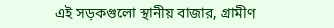এই সড়কগুলো স্থানীয় বাজার, গ্রামীণ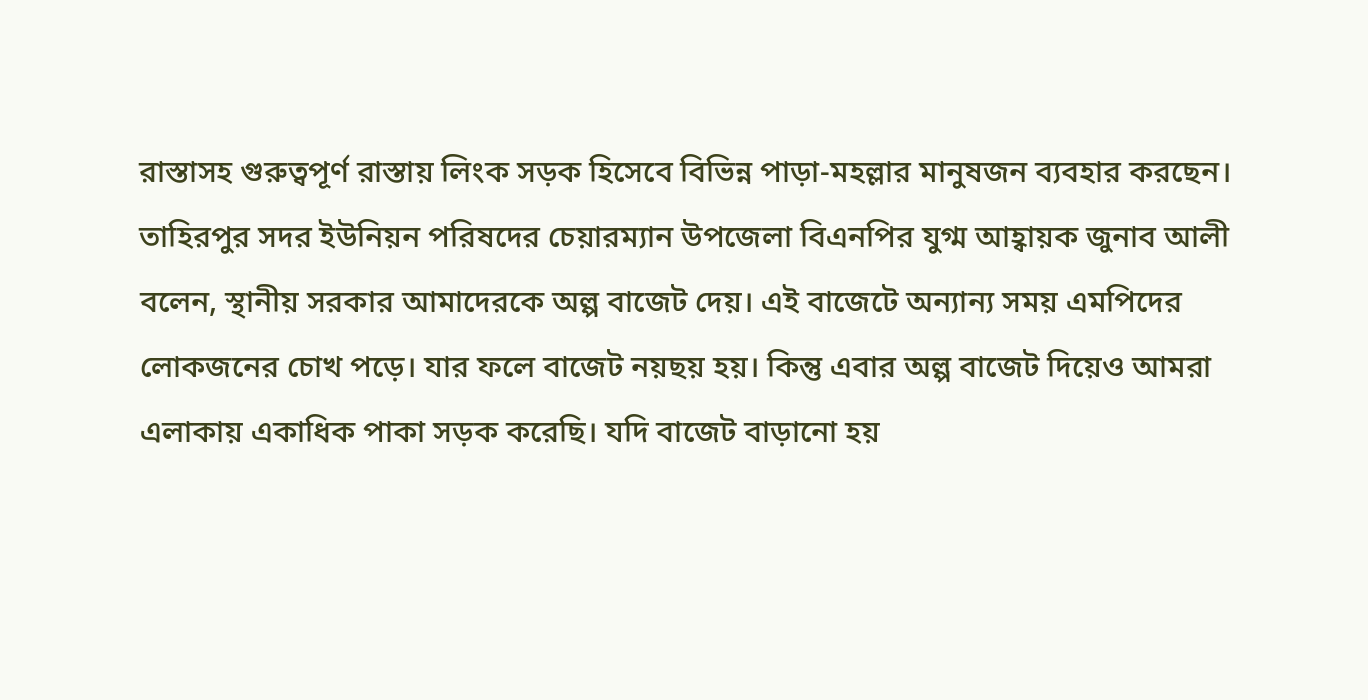রাস্তাসহ গুরুত্বপূর্ণ রাস্তায় লিংক সড়ক হিসেবে বিভিন্ন পাড়া-মহল্লার মানুষজন ব্যবহার করছেন।
তাহিরপুর সদর ইউনিয়ন পরিষদের চেয়ারম্যান উপজেলা বিএনপির যুগ্ম আহ্বায়ক জুনাব আলী বলেন, স্থানীয় সরকার আমাদেরকে অল্প বাজেট দেয়। এই বাজেটে অন্যান্য সময় এমপিদের লোকজনের চোখ পড়ে। যার ফলে বাজেট নয়ছয় হয়। কিন্তু এবার অল্প বাজেট দিয়েও আমরা এলাকায় একাধিক পাকা সড়ক করেছি। যদি বাজেট বাড়ানো হয়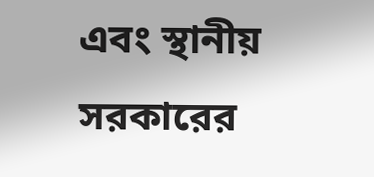এবং স্থানীয় সরকারের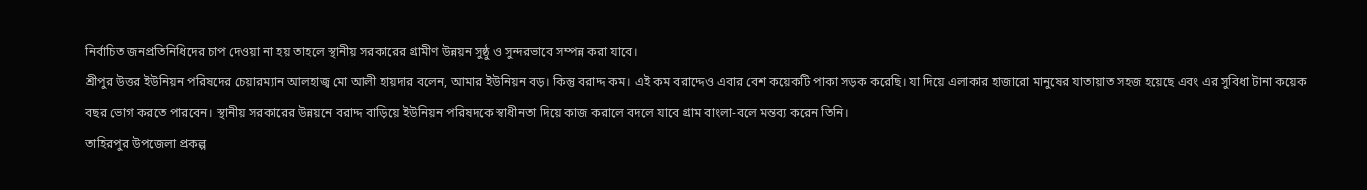নির্বাচিত জনপ্রতিনিধিদের চাপ দেওয়া না হয় তাহলে স্থানীয় সরকারের গ্রামীণ উন্নয়ন সুষ্ঠু ও সুন্দরভাবে সম্পন্ন করা যাবে।
শ্রীপুর উত্তর ইউনিয়ন পরিষদের চেয়ারম্যান আলহাজ্ব মো আলী হায়দার বলেন, আমার ইউনিয়ন বড়। কিন্তু বরাদ্দ কম। এই কম বরাদ্দেও এবার বেশ কয়েকটি পাকা সড়ক করেছি। যা দিয়ে এলাকার হাজারো মানুষের যাতায়াত সহজ হয়েছে এবং এর সুবিধা টানা কয়েক বছর ভোগ করতে পারবেন। স্থানীয় সরকারের উন্নয়নে বরাদ্দ বাড়িয়ে ইউনিয়ন পরিষদকে স্বাধীনতা দিয়ে কাজ করালে বদলে যাবে গ্রাম বাংলা-বলে মন্তব্য করেন তিনি।
তাহিরপুর উপজেলা প্রকল্প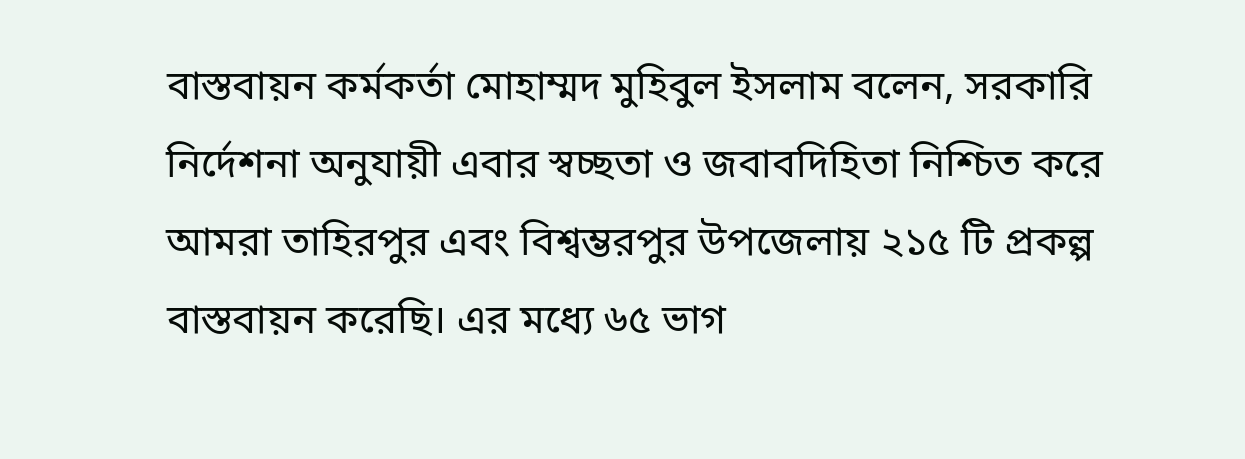বাস্তবায়ন কর্মকর্তা মোহাম্মদ মুহিবুল ইসলাম বলেন, সরকারি নির্দেশনা অনুযায়ী এবার স্বচ্ছতা ও জবাবদিহিতা নিশ্চিত করে আমরা তাহিরপুর এবং বিশ্বম্ভরপুর উপজেলায় ২১৫ টি প্রকল্প বাস্তবায়ন করেছি। এর মধ্যে ৬৫ ভাগ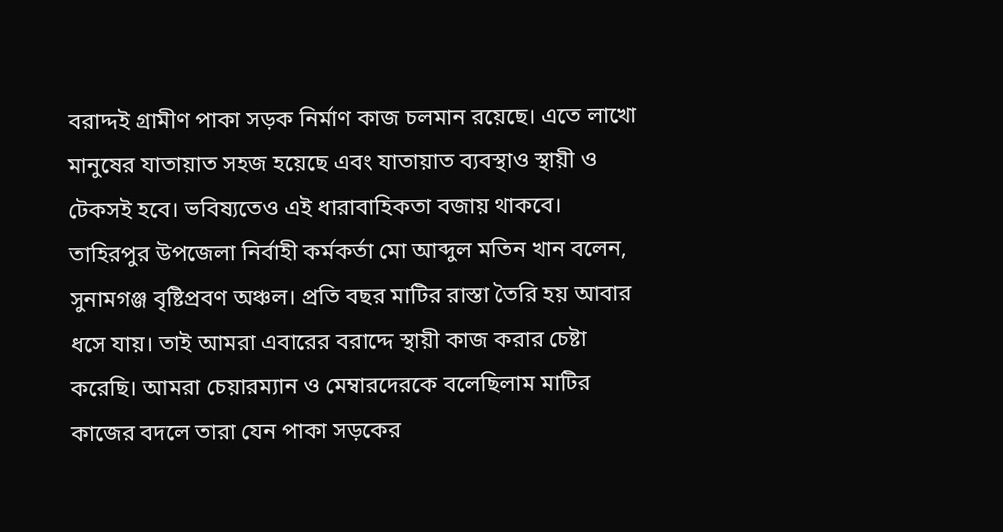বরাদ্দই গ্রামীণ পাকা সড়ক নির্মাণ কাজ চলমান রয়েছে। এতে লাখো মানুষের যাতায়াত সহজ হয়েছে এবং যাতায়াত ব্যবস্থাও স্থায়ী ও টেকসই হবে। ভবিষ্যতেও এই ধারাবাহিকতা বজায় থাকবে।
তাহিরপুর উপজেলা নির্বাহী কর্মকর্তা মো আব্দুল মতিন খান বলেন, সুনামগঞ্জ বৃষ্টিপ্রবণ অঞ্চল। প্রতি বছর মাটির রাস্তা তৈরি হয় আবার ধসে যায়। তাই আমরা এবারের বরাদ্দে স্থায়ী কাজ করার চেষ্টা করেছি। আমরা চেয়ারম্যান ও মেম্বারদেরকে বলেছিলাম মাটির কাজের বদলে তারা যেন পাকা সড়কের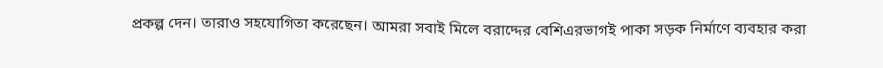প্রকল্প দেন। তারাও সহযোগিতা করেছেন। আমরা সবাই মিলে বরাদ্দের বেশিএরভাগই পাকা সড়ক নির্মাণে ব্যবহার করা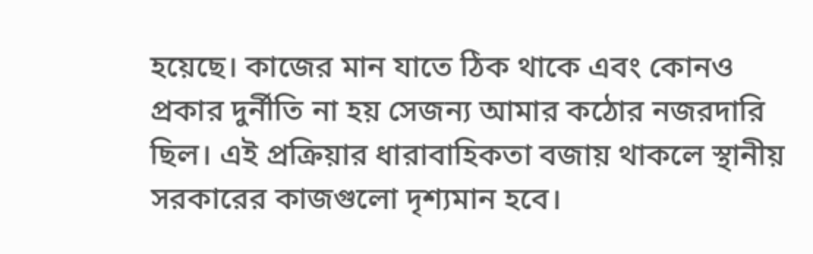হয়েছে। কাজের মান যাতে ঠিক থাকে এবং কোনও প্রকার দুর্নীতি না হয় সেজন্য আমার কঠোর নজরদারি ছিল। এই প্রক্রিয়ার ধারাবাহিকতা বজায় থাকলে স্থানীয় সরকারের কাজগুলো দৃশ্যমান হবে।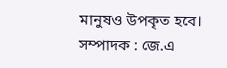মানুষও উপকৃত হবে।
সম্পাদক : জে.এ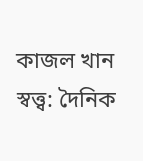কাজল খান
স্বত্ত্ব: দৈনিক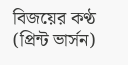বিজয়ের কণ্ঠ (প্রিন্ট ভার্সন)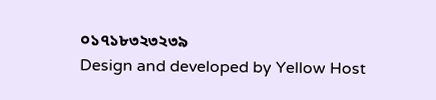০১৭১৮৩২৩২৩৯
Design and developed by Yellow Host